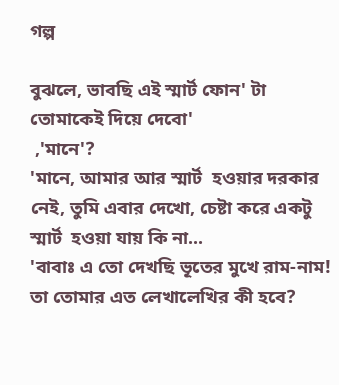গল্প

বুঝলে, ভাবছি এই স্মার্ট ফোন' টা তোমাকেই দিয়ে দেবো'
 ,'মানে'?
'মানে, আমার আর স্মার্ট  হওয়ার দরকার নেই, তুমি এবার দেখো, চেষ্টা করে একটু স্মার্ট  হওয়া যায় কি না...
'বাবাঃ এ তো দেখছি ভূতের মুখে রাম-নাম! তা তোমার এত লেখালেখির কী হবে?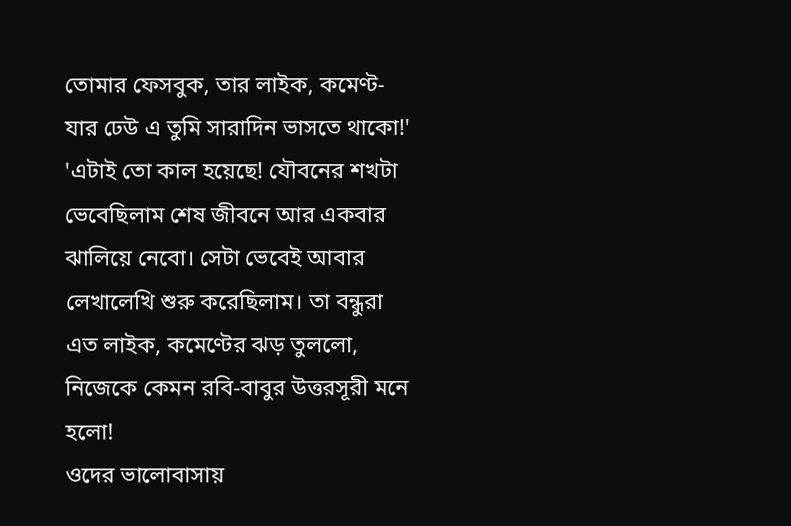তোমার ফেসবুক, তার লাইক, কমেণ্ট- যার ঢেউ এ তুমি সারাদিন ভাসতে থাকো!'
'এটাই তো কাল হয়েছে! যৌবনের শখটা ভেবেছিলাম শেষ জীবনে আর একবার ঝালিয়ে নেবো। সেটা ভেবেই আবার লেখালেখি শুরু করেছিলাম। তা বন্ধুরা এত লাইক, কমেণ্টের ঝড় তুললো, নিজেকে কেমন রবি-বাবুর উত্তরসূরী মনে হলো!
ওদের ভালোবাসায়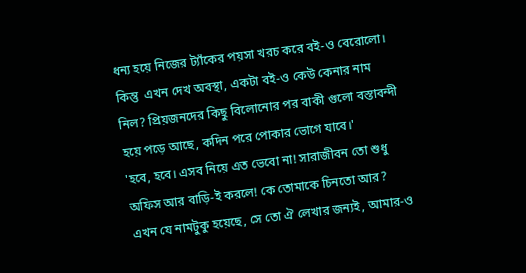ধন্য হয়ে নিজের ট্যাঁকের পয়সা খরচ করে বই-ও বেরোলো।  কিন্তু  এখন দেখ অবস্থা, একটা বই-ও কেউ কেনার নাম নিল? প্রিয়জনদের কিছু বিলোনোর পর বাকী গুলো বস্তাবন্দী হয়ে পড়ে আছে, কদিন পরে পোকার ভোগে যাবে।'
'হবে, হবে। এসব নিয়ে এত ভেবো না! সারাজীবন তো শুধু অফিস আর বাড়ি-ই করলে! কে তোমাকে চিনতো আর? এখন যে নামটুকু হয়েছে, সে তো ঐ লেখার জন্যই, আমার-ও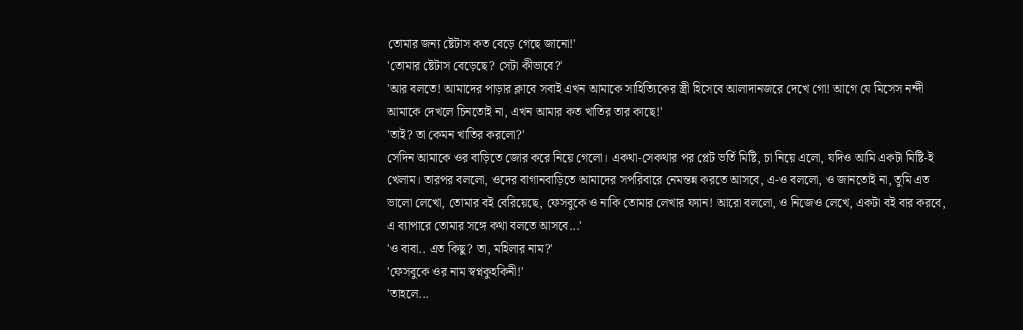তোমার জন্য ষ্টেটাস কত বেড়ে গেছে জানো!'
'তোমার ষ্টেটাস বেড়েছে? সেটা কীভাবে?'
'আর বলতে! আমাদের পাড়ার ক্লাবে সবাই এখন আমাকে সাহিত্যিকের স্ত্রী হিসেবে আলাদানজরে দেখে গো! আগে যে মিসেস নন্দী আমাকে দেখলে চিনতোই না, এখন আমার কত খাতির তার কাছে!'
'তাই? তা কেমন খাতির করলো?'
সেদিন আমাকে ওর বাড়িতে জোর করে নিয়ে গেলো। একথা-সেকথার পর প্লেট ভর্তি মিষ্টি, চা নিয়ে এলো, যদিও আমি একটা মিষ্টি-ই খেলাম। তারপর বললো, ওদের বাগানবাড়িতে আমাদের সপরিবারে নেমন্তন্ন করতে আসবে, এ-ও বললো, ও জানতোই না, তুমি এত ভালো লেখো, তোমার বই বেরিয়েছে, ফেসবুকে ও নাকি তোমার লেখার ফ্যান! আরো বললো, ও নিজেও লেখে, একটা বই বার করবে, এ ব্যাপারে তোমার সঙ্গে কথা বলতে আসবে...'
'ও বাবা.. এত কিছু? তা, মহিলার নাম?'
'ফেসবুকে ওর নাম স্বপ্নকুহকিনী!'
'তাহলে...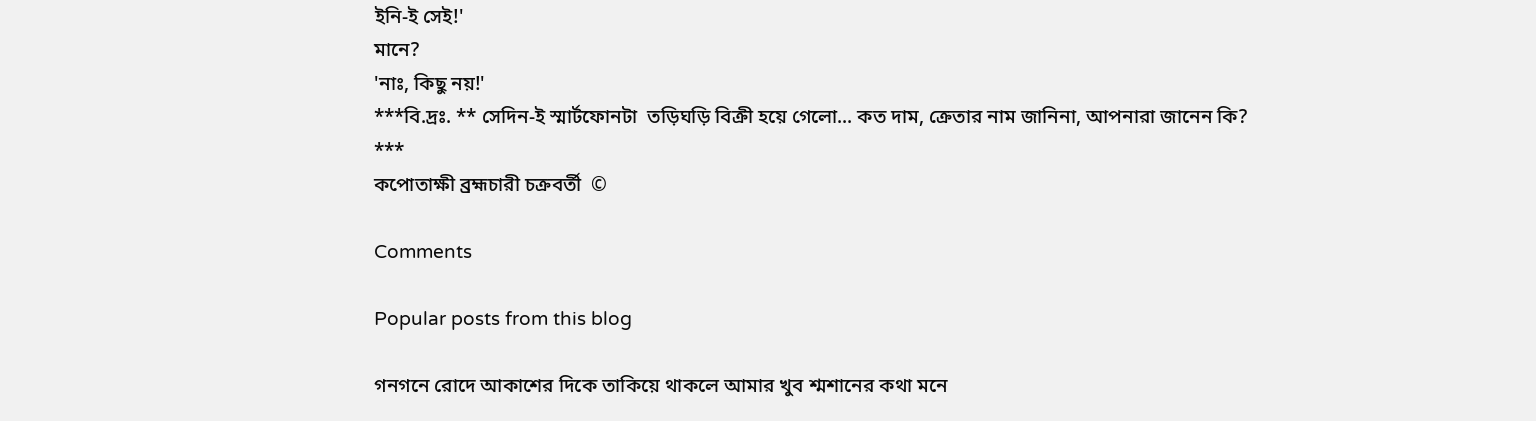ইনি-ই সেই!'
মানে?
'নাঃ, কিছু নয়!'
***বি.দ্রঃ. ** সেদিন-ই স্মার্টফোনটা  তড়িঘড়ি বিক্রী হয়ে গেলো... কত দাম, ক্রেতার নাম জানিনা, আপনারা জানেন কি?
***
কপোতাক্ষী ব্রহ্মচারী চক্রবর্তী  ©

Comments

Popular posts from this blog

গনগনে রোদে আকাশের দিকে তাকিয়ে থাকলে আমার খুব শ্মশানের কথা মনে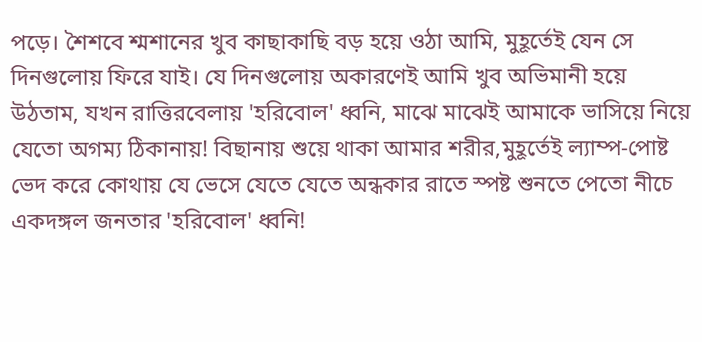পড়ে। শৈশবে শ্মশানের খুব কাছাকাছি বড় হয়ে ওঠা আমি, মুহূর্তেই যেন সে দিনগুলোয় ফিরে যাই। যে দিনগুলোয় অকারণেই আমি খুব অভিমানী হয়ে উঠতাম, যখন রাত্তিরবেলায় 'হরিবোল' ধ্বনি, মাঝে মাঝেই আমাকে ভাসিয়ে নিয়ে যেতো অগম্য ঠিকানায়! বিছানায় শুয়ে থাকা আমার শরীর,মুহূর্তেই ল্যাম্প-পোষ্ট ভেদ করে কোথায় যে ভেসে যেতে যেতে অন্ধকার রাতে স্পষ্ট শুনতে পেতো নীচে একদঙ্গল জনতার 'হরিবোল' ধ্বনি!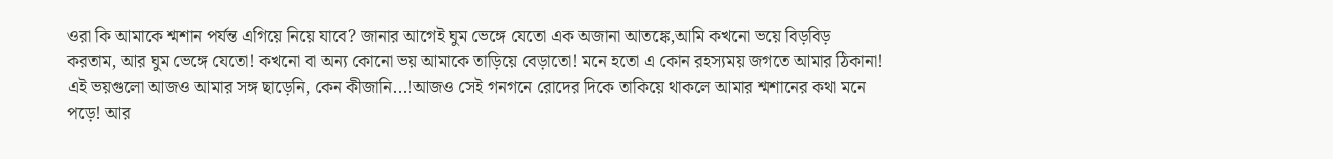ওরা কি আমাকে শ্মশান পর্যন্ত এগিয়ে নিয়ে যাবে? জানার আগেই ঘুম ভেঙ্গে যেতো এক অজানা আতঙ্কে,আমি কখনো ভয়ে বিড়বিড় করতাম, আর ঘুম ভেঙ্গে যেতো! কখনো বা অন্য কোনো ভয় আমাকে তাড়িয়ে বেড়াতো! মনে হতো এ কোন রহস্যময় জগতে আমার ঠিকানা! এই ভয়গুলো আজও আমার সঙ্গ ছাড়েনি, কেন কীজানি...!আজও সেই গনগনে রোদের দিকে তাকিয়ে থাকলে আমার শ্মশানের কথা মনে পড়ে! আর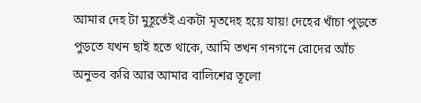আমার দেহ টা মুহূর্তেই একটা মৃতদেহ হয়ে যায়! দেহের খাঁচা পুড়তে পুড়তে যখন ছাই হতে থাকে, আমি তখন গনগনে রোদের আঁচ অনুভব করি আর আমার বালিশের তূলো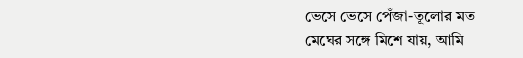ভেসে ভেসে পেঁজা-তূলোর মত মেঘের সঙ্গে মিশে যায়, আমি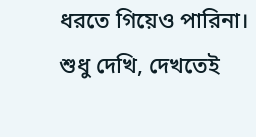ধরতে গিয়েও পারিনা। শুধু দেখি, দেখতেই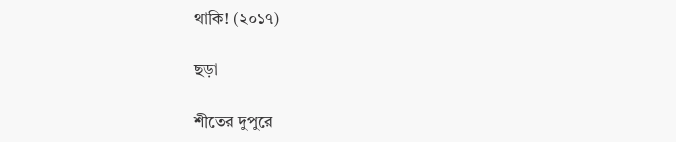থাকি! (২০১৭)

ছড়া

শীতের দুপুরে